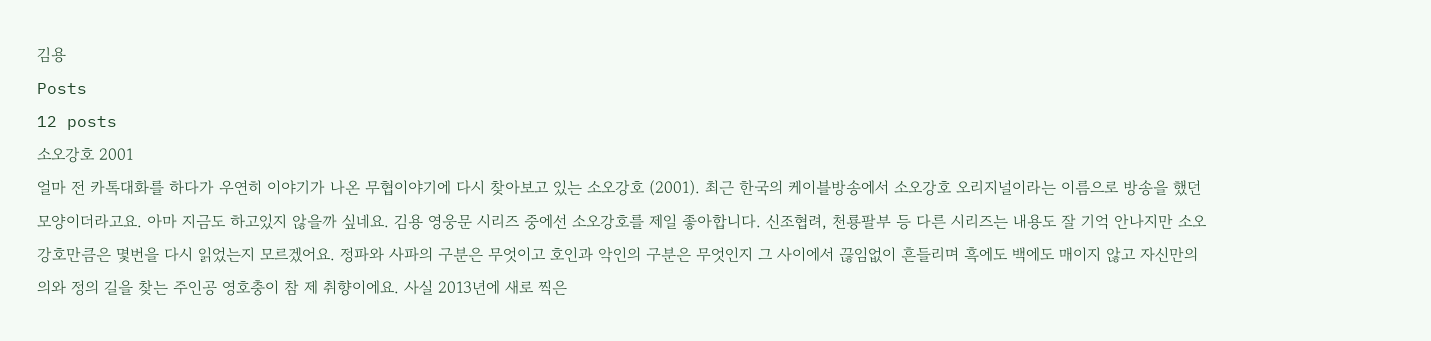김용
Posts
12 posts
소오강호 2001
얼마 전 카톡대화를 하다가 우연히 이야기가 나온 무협이야기에 다시 찾아보고 있는 소오강호 (2001). 최근 한국의 케이블방송에서 소오강호 오리지널이라는 이름으로 방송을 했던 모양이더라고요. 아마 지금도 하고있지 않을까 싶네요. 김용 영웅문 시리즈 중에선 소오강호를 제일 좋아합니다. 신조협려, 천룡팔부 등 다른 시리즈는 내용도 잘 기억 안나지만 소오강호만큼은 몇번을 다시 읽었는지 모르겠어요. 정파와 사파의 구분은 무엇이고 호인과 악인의 구분은 무엇인지 그 사이에서 끊임없이 흔들리며 흑에도 백에도 매이지 않고 자신만의 의와 정의 길을 찾는 주인공 영호충이 참 제 취향이에요. 사실 2013년에 새로 찍은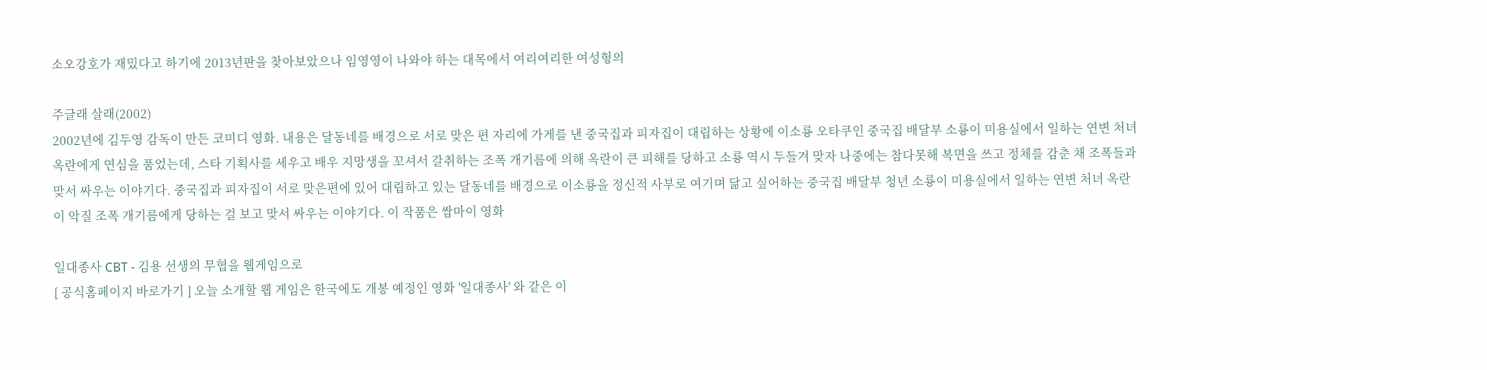소오강호가 재밌다고 하기에 2013년판을 찾아보았으나 임영영이 나와야 하는 대목에서 여리여리한 여성형의

주글래 살래(2002)
2002년에 김두영 감독이 만든 코미디 영화. 내용은 달동네를 배경으로 서로 맞은 편 자리에 가게를 낸 중국집과 피자집이 대립하는 상황에 이소룡 오타쿠인 중국집 배달부 소룡이 미용실에서 일하는 연변 처녀 옥란에게 연심을 품었는데, 스타 기획사를 세우고 배우 지망생을 꼬셔서 갈취하는 조폭 개기름에 의해 옥란이 큰 피해를 당하고 소룡 역시 두들겨 맞자 나중에는 참다못해 복면을 쓰고 정체를 감춘 채 조폭들과 맞서 싸우는 이야기다. 중국집과 피자집이 서로 맞은편에 있어 대립하고 있는 달동네를 배경으로 이소룡을 정신적 사부로 여기며 닮고 싶어하는 중국집 배달부 청년 소룡이 미용실에서 일하는 연변 처녀 옥란이 악질 조폭 개기름에게 당하는 걸 보고 맞서 싸우는 이야기다. 이 작품은 쌈마이 영화

일대종사 CBT - 김용 선생의 무협을 웹게임으로
[ 공식홈페이지 바로가기 ] 오늘 소개할 웹 게임은 한국에도 개봉 예정인 영화 '일대종사' 와 같은 이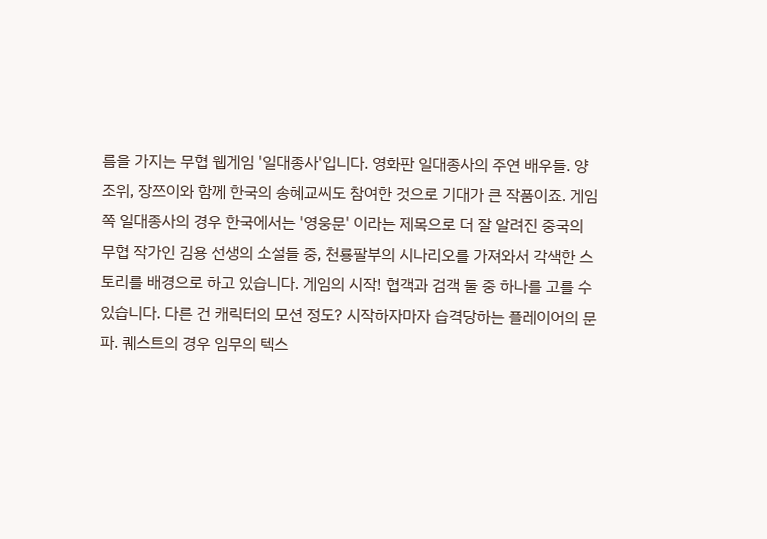름을 가지는 무협 웹게임 '일대종사'입니다. 영화판 일대종사의 주연 배우들. 양조위, 장쯔이와 함께 한국의 송혜교씨도 참여한 것으로 기대가 큰 작품이죠. 게임 쪽 일대종사의 경우 한국에서는 '영웅문' 이라는 제목으로 더 잘 알려진 중국의 무협 작가인 김용 선생의 소설들 중, 천룡팔부의 시나리오를 가져와서 각색한 스토리를 배경으로 하고 있습니다. 게임의 시작! 협객과 검객 둘 중 하나를 고를 수 있습니다. 다른 건 캐릭터의 모션 정도? 시작하자마자 습격당하는 플레이어의 문파. 퀘스트의 경우 임무의 텍스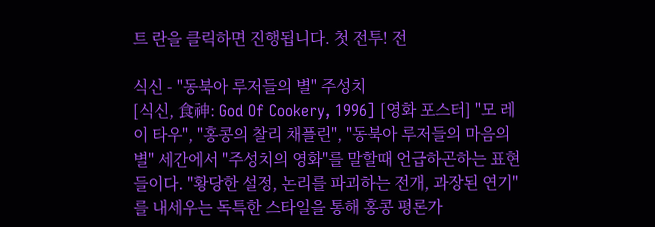트 란을 클릭하면 진행됩니다. 첫 전투! 전

식신 - "동북아 루저들의 별" 주성치
[식신, 食神: God Of Cookery, 1996] [영화 포스터] "모 레이 타우", "홍콩의 찰리 채플린", "동북아 루저들의 마음의 별" 세간에서 "주성치의 영화"를 말할때 언급하곤하는 표현들이다. "황당한 설정, 논리를 파괴하는 전개, 과장된 연기"를 내세우는 독특한 스타일을 통해 홍콩 평론가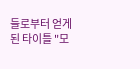들로부터 얻게된 타이틀 "모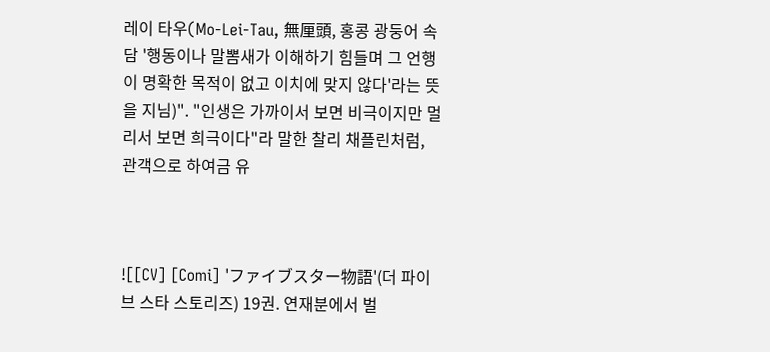레이 타우(Mo-Lei-Tau, 無厘頭, 홍콩 광둥어 속담 '행동이나 말뽐새가 이해하기 힘들며 그 언행이 명확한 목적이 없고 이치에 맞지 않다'라는 뜻을 지님)". "인생은 가까이서 보면 비극이지만 멀리서 보면 희극이다"라 말한 찰리 채플린처럼, 관객으로 하여금 유



![[CV] [Comi] 'ファイブスター物語'(더 파이브 스타 스토리즈) 19권. 연재분에서 벌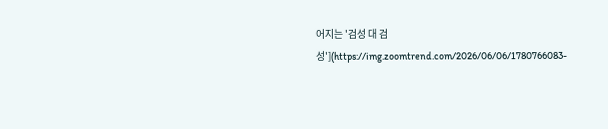어지는 '검성 대 검성'](https://img.zoomtrend.com/2026/06/06/1780766083-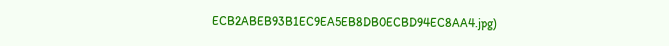ECB2ABEB93B1EC9EA5EB8DB0ECBD94EC8AA4.jpg)